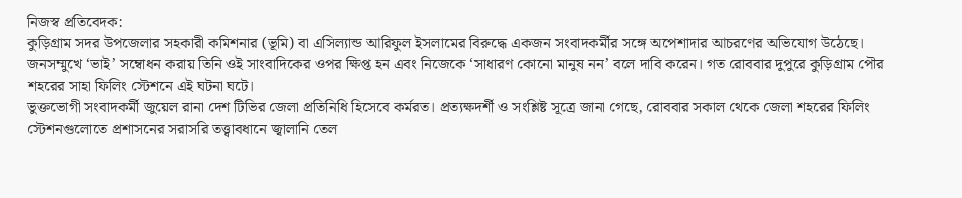নিজস্ব প্রতিবেদক:
কুড়িগ্রাম সদর উপজেলার সহকারী কমিশনার (ভূমি) বা এসিল্যান্ড আরিফুল ইসলামের বিরুদ্ধে একজন সংবাদকর্মীর সঙ্গে অপেশাদার আচরণের অভিযোগ উঠেছে। জনসম্মুখে ‘ভাই’ সম্বোধন করায় তিনি ওই সাংবাদিকের ওপর ক্ষিপ্ত হন এবং নিজেকে ‘সাধারণ কোনো মানুষ নন’ বলে দাবি করেন। গত রোববার দুপুরে কুড়িগ্রাম পৌর শহরের সাহা ফিলিং স্টেশনে এই ঘটনা ঘটে।
ভুক্তভোগী সংবাদকর্মী জুয়েল রানা দেশ টিভির জেলা প্রতিনিধি হিসেবে কর্মরত। প্রত্যক্ষদর্শী ও সংশ্লিষ্ট সূত্রে জানা গেছে, রোববার সকাল থেকে জেলা শহরের ফিলিং স্টেশনগুলোতে প্রশাসনের সরাসরি তত্ত্বাবধানে জ্বালানি তেল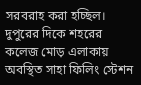সরবরাহ করা হচ্ছিল। দুপুরের দিকে শহরের কলেজ মোড় এলাকায় অবস্থিত সাহা ফিলিং স্টেশন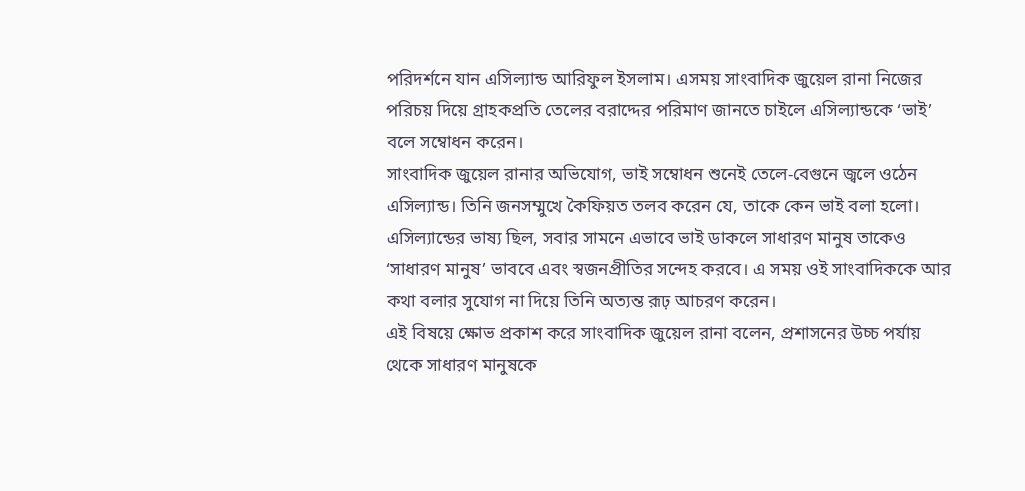পরিদর্শনে যান এসিল্যান্ড আরিফুল ইসলাম। এসময় সাংবাদিক জুয়েল রানা নিজের পরিচয় দিয়ে গ্রাহকপ্রতি তেলের বরাদ্দের পরিমাণ জানতে চাইলে এসিল্যান্ডকে ‘ভাই’ বলে সম্বোধন করেন।
সাংবাদিক জুয়েল রানার অভিযোগ, ভাই সম্বোধন শুনেই তেলে-বেগুনে জ্বলে ওঠেন এসিল্যান্ড। তিনি জনসম্মুখে কৈফিয়ত তলব করেন যে, তাকে কেন ভাই বলা হলো। এসিল্যান্ডের ভাষ্য ছিল, সবার সামনে এভাবে ভাই ডাকলে সাধারণ মানুষ তাকেও ‘সাধারণ মানুষ’ ভাববে এবং স্বজনপ্রীতির সন্দেহ করবে। এ সময় ওই সাংবাদিককে আর কথা বলার সুযোগ না দিয়ে তিনি অত্যন্ত রূঢ় আচরণ করেন।
এই বিষয়ে ক্ষোভ প্রকাশ করে সাংবাদিক জুয়েল রানা বলেন, প্রশাসনের উচ্চ পর্যায় থেকে সাধারণ মানুষকে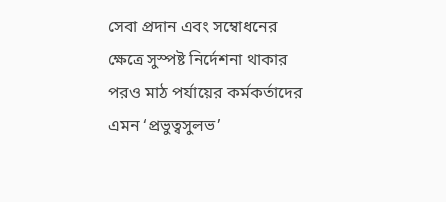সেবা প্রদান এবং সম্বোধনের ক্ষেত্রে সুস্পষ্ট নির্দেশনা থাকার পরও মাঠ পর্যায়ের কর্মকর্তাদের এমন ‘প্রভুত্বসুলভ’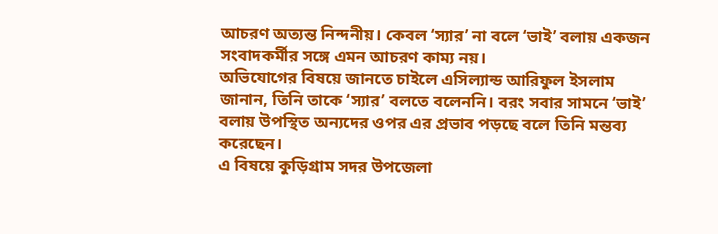আচরণ অত্যন্ত নিন্দনীয়। কেবল ‘স্যার’ না বলে ‘ভাই’ বলায় একজন সংবাদকর্মীর সঙ্গে এমন আচরণ কাম্য নয়।
অভিযোগের বিষয়ে জানতে চাইলে এসিল্যান্ড আরিফুল ইসলাম জানান, তিনি তাকে ‘স্যার’ বলতে বলেননি। বরং সবার সামনে ‘ভাই’ বলায় উপস্থিত অন্যদের ওপর এর প্রভাব পড়ছে বলে তিনি মন্তব্য করেছেন।
এ বিষয়ে কুড়িগ্রাম সদর উপজেলা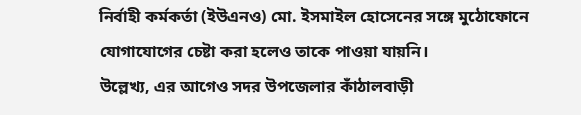নির্বাহী কর্মকর্তা (ইউএনও) মো. ইসমাইল হোসেনের সঙ্গে মুঠোফোনে যোগাযোগের চেষ্টা করা হলেও তাকে পাওয়া যায়নি।
উল্লেখ্য, এর আগেও সদর উপজেলার কাঁঠালবাড়ী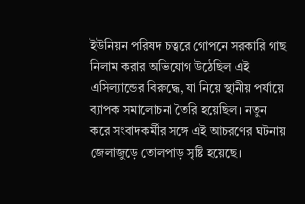ইউনিয়ন পরিষদ চত্বরে গোপনে সরকারি গাছ নিলাম করার অভিযোগ উঠেছিল এই এসিল্যান্ডের বিরুদ্ধে, যা নিয়ে স্থানীয় পর্যায়ে ব্যাপক সমালোচনা তৈরি হয়েছিল। নতুন করে সংবাদকর্মীর সঙ্গে এই আচরণের ঘটনায় জেলাজুড়ে তোলপাড় সৃষ্টি হয়েছে।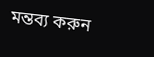মন্তব্য করুন